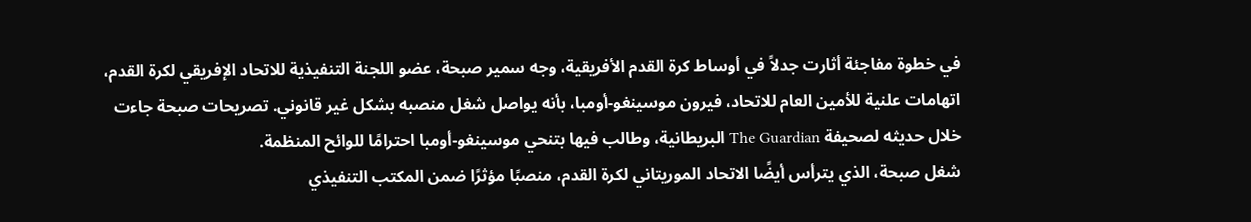في خطوة مفاجئة أثارت جدلاً في أوساط كرة القدم الأفريقية، وجه سمير صبحة، عضو اللجنة التنفيذية للاتحاد الإفريقي لكرة القدم، اتهامات علنية للأمين العام للاتحاد، فيرون موسينغو-أومبا، بأنه يواصل شغل منصبه بشكل غير قانوني. تصريحات صبحة جاءت خلال حديثه لصحيفة The Guardian البريطانية، وطالب فيها بتنحي موسينغو-أومبا احترامًا للوائح المنظمة.
شغل صبحة، الذي يترأس أيضًا الاتحاد الموريتاني لكرة القدم، منصبًا مؤثرًا ضمن المكتب التنفيذي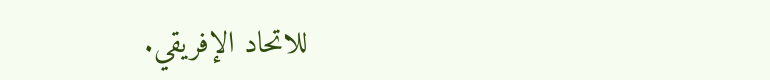للاتحاد الإفريقي.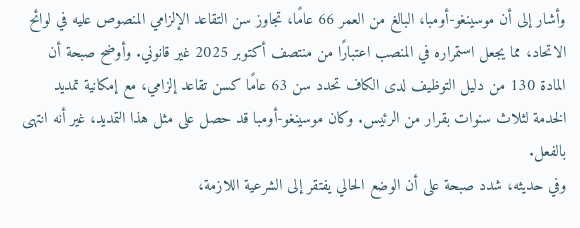وأشار إلى أن موسينغو-أومبا، البالغ من العمر 66 عامًا، تجاوز سن التقاعد الإلزامي المنصوص عليه في لوائح الاتحاد، مما يجعل استمراره في المنصب اعتبارًا من منتصف أكتوبر 2025 غير قانوني. وأوضح صبحة أن المادة 130 من دليل التوظيف لدى الكاف تحدد سن 63 عامًا كسن تقاعد إلزامي، مع إمكانية تمديد الخدمة لثلاث سنوات بقرار من الرئيس. وكان موسينغو-أومبا قد حصل على مثل هذا التمديد، غير أنه انتهى بالفعل.
وفي حديثه، شدد صبحة على أن الوضع الحالي يفتقر إلى الشرعية اللازمة،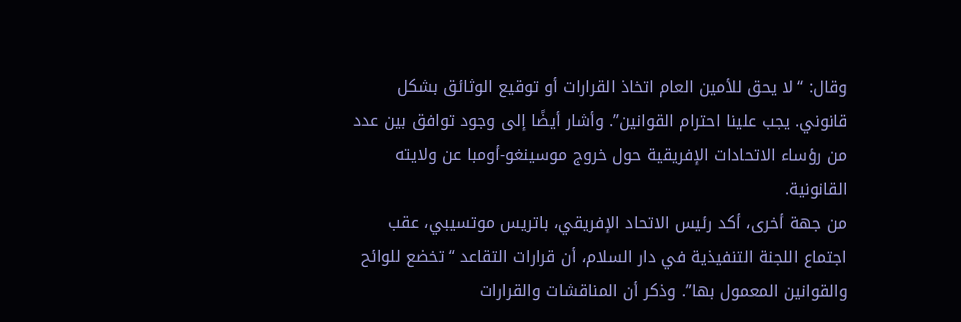وقال: “لا يحق للأمين العام اتخاذ القرارات أو توقيع الوثائق بشكل قانوني. يجب علينا احترام القوانين”. وأشار أيضًا إلى وجود توافق بين عدد من رؤساء الاتحادات الإفريقية حول خروج موسينغو-أومبا عن ولايته القانونية.
من جهة أخرى، أكد رئيس الاتحاد الإفريقي، باتريس موتسيبي، عقب اجتماع اللجنة التنفيذية في دار السلام، أن قرارات التقاعد “تخضع للوائح والقوانين المعمول بها”. وذكر أن المناقشات والقرارات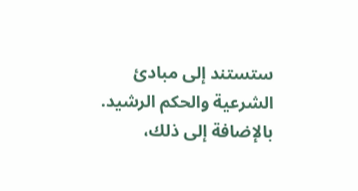ستستند إلى مبادئ الشرعية والحكم الرشيد.
بالإضافة إلى ذلك،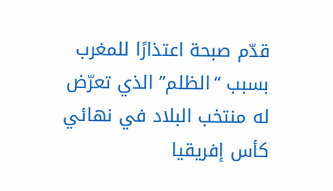قدّم صبحة اعتذارًا للمغرب بسبب “الظلم” الذي تعرّض له منتخب البلاد في نهائي كأس إفريقيا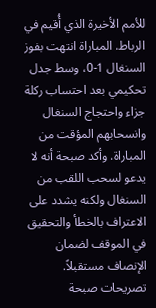للأمم الأخيرة الذي أُقيم في الرباط. المباراة انتهت بفوز السنغال 1-0، وسط جدل تحكيمي بعد احتساب ركلة جزاء واحتجاج السنغال وانسحابهم المؤقت من المباراة. وأكد صبحة أنه لا يدعو لسحب اللقب من السنغال ولكنه يشدد على الاعتراف بالخطأ والتحقيق في الموقف لضمان الإنصاف مستقبلاً.
تصريحات صبحة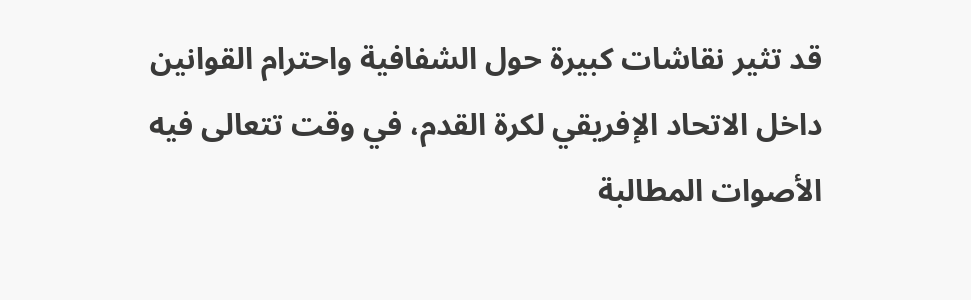قد تثير نقاشات كبيرة حول الشفافية واحترام القوانين داخل الاتحاد الإفريقي لكرة القدم، في وقت تتعالى فيه الأصوات المطالبة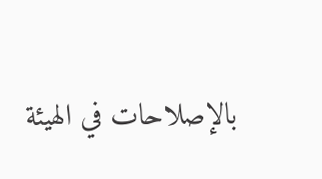بالإصلاحات في الهيئة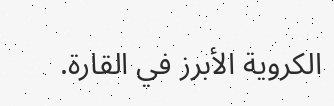الكروية الأبرز في القارة.